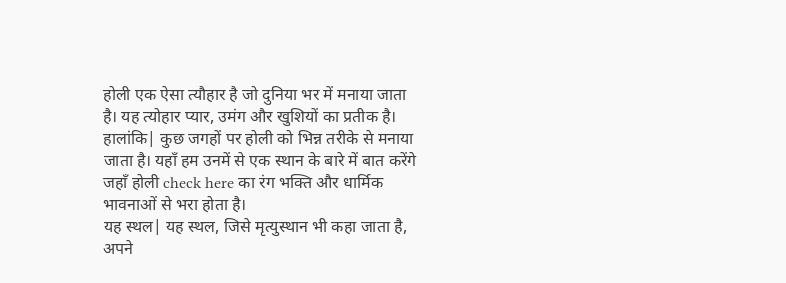होली एक ऐसा त्यौहार है जो दुनिया भर में मनाया जाता है। यह त्योहार प्यार, उमंग और खुशियों का प्रतीक है। हालांकि| कुछ जगहों पर होली को भिन्न तरीके से मनाया जाता है। यहाँ हम उनमें से एक स्थान के बारे में बात करेंगे जहाँ होली check here का रंग भक्ति और धार्मिक भावनाओं से भरा होता है।
यह स्थल| यह स्थल, जिसे मृत्युस्थान भी कहा जाता है, अपने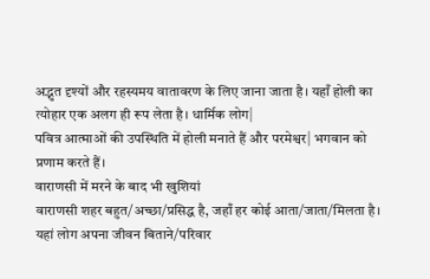अद्भुत दृश्यों और रहस्यमय वातावरण के लिए जाना जाता है। यहाँ होली का त्योहार एक अलग ही रूप लेता है। धार्मिक लोग|
पवित्र आत्माओं की उपस्थिति में होली मनाते हैं और परमेश्वर| भगवान को प्रणाम करते हैं।
वाराणसी में मरने के बाद भी खुशियां
वाराणसी शहर बहुत/अच्छा/प्रसिद्ध है, जहाँ हर कोई आता/जाता/मिलता है। यहां लोग अपना जीवन बिताने/परिवार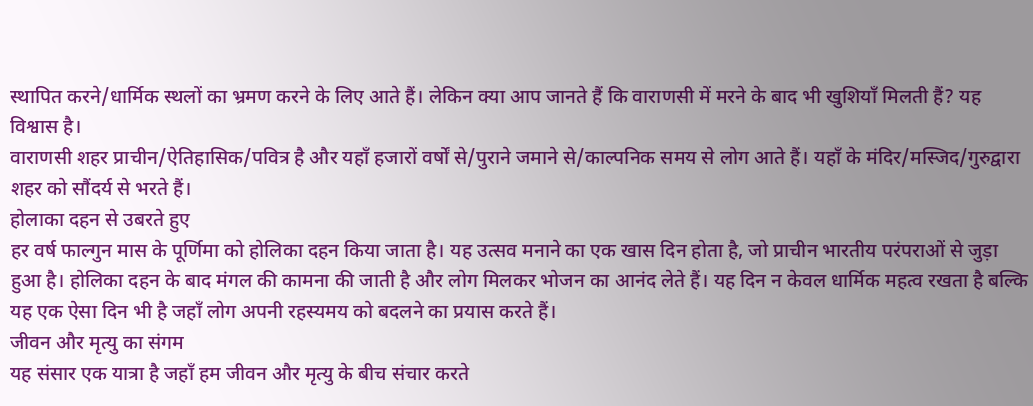स्थापित करने/धार्मिक स्थलों का भ्रमण करने के लिए आते हैं। लेकिन क्या आप जानते हैं कि वाराणसी में मरने के बाद भी खुशियाँ मिलती हैं? यह विश्वास है।
वाराणसी शहर प्राचीन/ऐतिहासिक/पवित्र है और यहाँ हजारों वर्षों से/पुराने जमाने से/काल्पनिक समय से लोग आते हैं। यहाँ के मंदिर/मस्जिद/गुरुद्वारा शहर को सौंदर्य से भरते हैं।
होलाका दहन से उबरते हुए
हर वर्ष फाल्गुन मास के पूर्णिमा को होलिका दहन किया जाता है। यह उत्सव मनाने का एक खास दिन होता है, जो प्राचीन भारतीय परंपराओं से जुड़ा हुआ है। होलिका दहन के बाद मंगल की कामना की जाती है और लोग मिलकर भोजन का आनंद लेते हैं। यह दिन न केवल धार्मिक महत्व रखता है बल्कि यह एक ऐसा दिन भी है जहाँ लोग अपनी रहस्यमय को बदलने का प्रयास करते हैं।
जीवन और मृत्यु का संगम
यह संसार एक यात्रा है जहाँ हम जीवन और मृत्यु के बीच संचार करते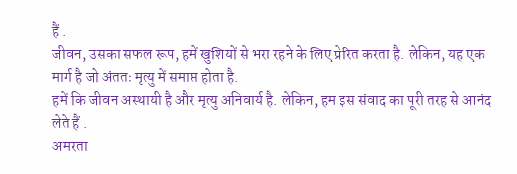हैं .
जीवन, उसका सफल रूप, हमें खुशियों से भरा रहने के लिए प्रेरित करता है. लेकिन, यह एक मार्ग है जो अंततः मृत्यु में समाप्त होता है.
हमें कि जीवन अस्थायी है और मृत्यु अनिवार्य है. लेकिन, हम इस संवाद का पूरी तरह से आनंद लेते हैं .
अमरता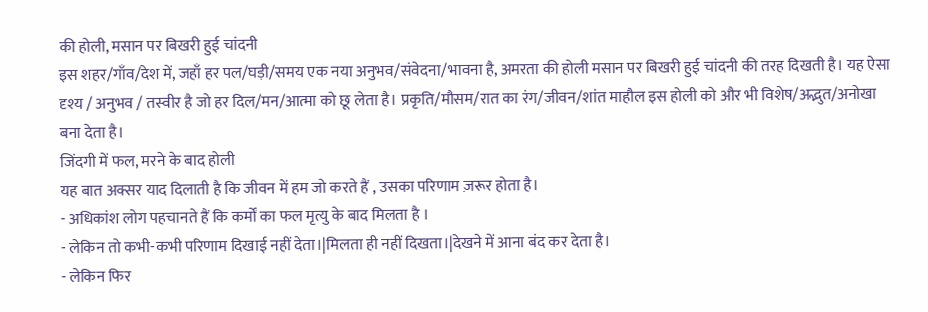की होली, मसान पर बिखरी हुई चांदनी
इस शहर/गाँव/देश में, जहाँ हर पल/घड़ी/समय एक नया अनुभव/संवेदना/भावना है, अमरता की होली मसान पर बिखरी हुई चांदनी की तरह दिखती है। यह ऐसा दृश्य / अनुभव / तस्वीर है जो हर दिल/मन/आत्मा को छू लेता है। प्रकृति/मौसम/रात का रंग/जीवन/शांत माहौल इस होली को और भी विशेष/अद्भुत/अनोखा बना देता है।
जिंदगी में फल, मरने के बाद होली
यह बात अक्सर याद दिलाती है कि जीवन में हम जो करते हैं , उसका परिणाम ज़रूर होता है।
- अधिकांश लोग पहचानते हैं कि कर्मों का फल मृत्यु के बाद मिलता है ।
- लेकिन तो कभी-कभी परिणाम दिखाई नहीं देता।|मिलता ही नहीं दिखता।|देखने में आना बंद कर देता है।
- लेकिन फिर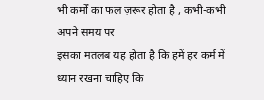भी कर्मों का फल ज़रूर होता है , कभी-कभी अपने समय पर
इसका मतलब यह होता है कि हमें हर कर्म में ध्यान रखना चाहिए कि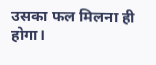उसका फल मिलना ही होगा।